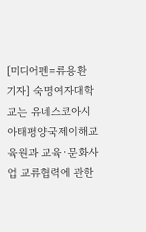[미디어펜=류용환 기자] 숙명여자대학교는 유네스코아시아태평양국제이해교육원과 교육·문화사업 교류협력에 관한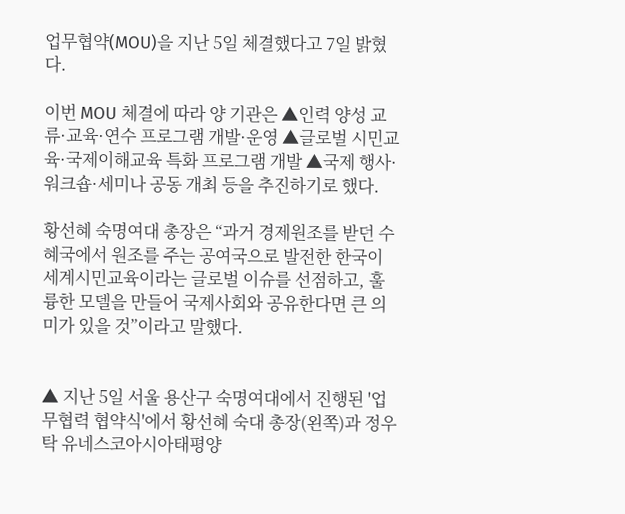업무협약(MOU)을 지난 5일 체결했다고 7일 밝혔다.

이번 MOU 체결에 따라 양 기관은 ▲인력 양성 교류·교육·연수 프로그램 개발·운영 ▲글로벌 시민교육·국제이해교육 특화 프로그램 개발 ▲국제 행사·워크숍·세미나 공동 개최 등을 추진하기로 했다.

황선혜 숙명여대 총장은 “과거 경제원조를 받던 수혜국에서 원조를 주는 공여국으로 발전한 한국이 세계시민교육이라는 글로벌 이슈를 선점하고, 훌륭한 모델을 만들어 국제사회와 공유한다면 큰 의미가 있을 것”이라고 말했다.


▲ 지난 5일 서울 용산구 숙명여대에서 진행된 '업무협력 협약식'에서 황선혜 숙대 총장(왼쪽)과 정우탁 유네스코아시아태평양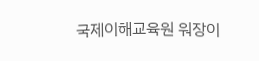국제이해교육원 워장이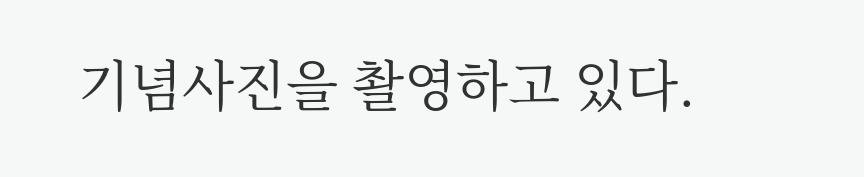기념사진을 촬영하고 있다.